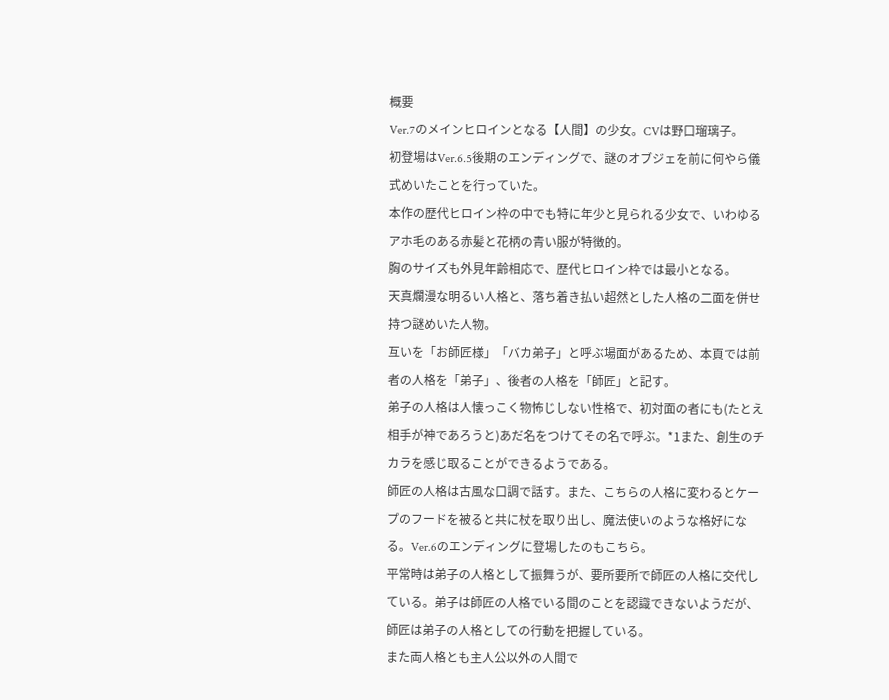概要
Ver.7のメインヒロインとなる【人間】の少女。CVは野口瑠璃子。
初登場はVer.6.5後期のエンディングで、謎のオブジェを前に何やら儀式めいたことを行っていた。
本作の歴代ヒロイン枠の中でも特に年少と見られる少女で、いわゆるアホ毛のある赤髪と花柄の青い服が特徴的。
胸のサイズも外見年齢相応で、歴代ヒロイン枠では最小となる。
天真爛漫な明るい人格と、落ち着き払い超然とした人格の二面を併せ持つ謎めいた人物。
互いを「お師匠様」「バカ弟子」と呼ぶ場面があるため、本頁では前者の人格を「弟子」、後者の人格を「師匠」と記す。
弟子の人格は人懐っこく物怖じしない性格で、初対面の者にも(たとえ相手が神であろうと)あだ名をつけてその名で呼ぶ。*1また、創生のチカラを感じ取ることができるようである。
師匠の人格は古風な口調で話す。また、こちらの人格に変わるとケープのフードを被ると共に杖を取り出し、魔法使いのような格好になる。Ver.6のエンディングに登場したのもこちら。
平常時は弟子の人格として振舞うが、要所要所で師匠の人格に交代している。弟子は師匠の人格でいる間のことを認識できないようだが、師匠は弟子の人格としての行動を把握している。
また両人格とも主人公以外の人間で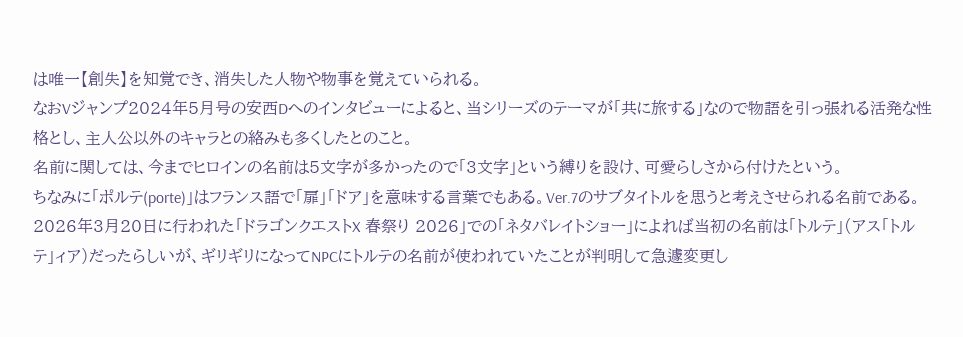は唯一【創失】を知覚でき、消失した人物や物事を覚えていられる。
なおVジャンプ2024年5月号の安西Dへのインタビューによると、当シリーズのテーマが「共に旅する」なので物語を引っ張れる活発な性格とし、主人公以外のキャラとの絡みも多くしたとのこと。
名前に関しては、今までヒロインの名前は5文字が多かったので「3文字」という縛りを設け、可愛らしさから付けたという。
ちなみに「ポルテ(porte)」はフランス語で「扉」「ドア」を意味する言葉でもある。Ver.7のサブタイトルを思うと考えさせられる名前である。
2026年3月20日に行われた「ドラゴンクエストX 春祭り 2026」での「ネタバレイトショー」によれば当初の名前は「トルテ」(アス「トルテ」ィア)だったらしいが、ギリギリになってNPCにトルテの名前が使われていたことが判明して急遽変更し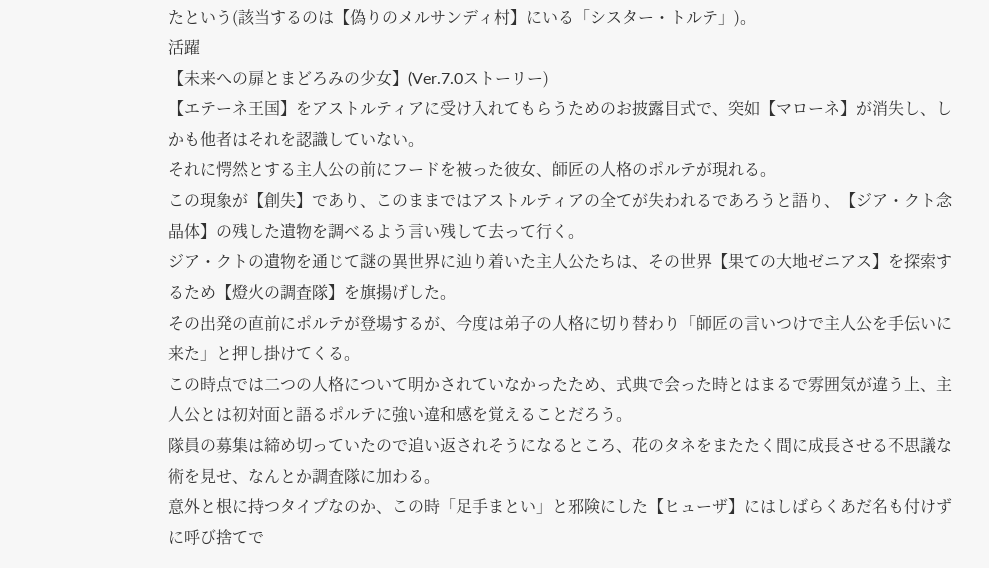たという(該当するのは【偽りのメルサンディ村】にいる「シスター・トルテ」)。
活躍
【未来への扉とまどろみの少女】(Ver.7.0ストーリー)
【エテーネ王国】をアストルティアに受け入れてもらうためのお披露目式で、突如【マローネ】が消失し、しかも他者はそれを認識していない。
それに愕然とする主人公の前にフードを被った彼女、師匠の人格のポルテが現れる。
この現象が【創失】であり、このままではアストルティアの全てが失われるであろうと語り、【ジア・クト念晶体】の残した遺物を調べるよう言い残して去って行く。
ジア・クトの遺物を通じて謎の異世界に辿り着いた主人公たちは、その世界【果ての大地ゼニアス】を探索するため【燈火の調査隊】を旗揚げした。
その出発の直前にポルテが登場するが、今度は弟子の人格に切り替わり「師匠の言いつけで主人公を手伝いに来た」と押し掛けてくる。
この時点では二つの人格について明かされていなかったため、式典で会った時とはまるで雰囲気が違う上、主人公とは初対面と語るポルテに強い違和感を覚えることだろう。
隊員の募集は締め切っていたので追い返されそうになるところ、花のタネをまたたく間に成長させる不思議な術を見せ、なんとか調査隊に加わる。
意外と根に持つタイプなのか、この時「足手まとい」と邪険にした【ヒューザ】にはしばらくあだ名も付けずに呼び捨てで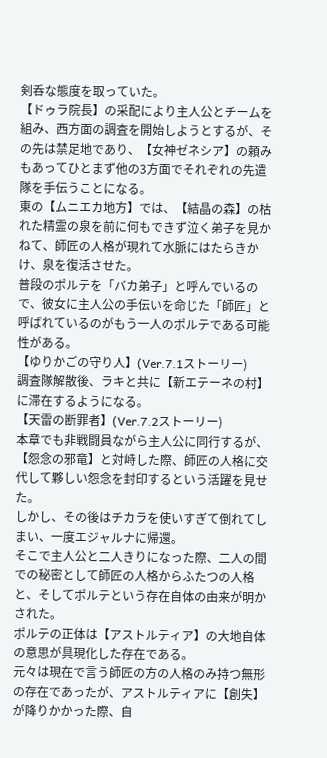剣呑な態度を取っていた。
【ドゥラ院長】の采配により主人公とチームを組み、西方面の調査を開始しようとするが、その先は禁足地であり、【女神ゼネシア】の頼みもあってひとまず他の3方面でそれぞれの先遣隊を手伝うことになる。
東の【ムニエカ地方】では、【結晶の森】の枯れた精霊の泉を前に何もできず泣く弟子を見かねて、師匠の人格が現れて水脈にはたらきかけ、泉を復活させた。
普段のポルテを「バカ弟子」と呼んでいるので、彼女に主人公の手伝いを命じた「師匠」と呼ばれているのがもう一人のポルテである可能性がある。
【ゆりかごの守り人】(Ver.7.1ストーリー)
調査隊解散後、ラキと共に【新エテーネの村】に滞在するようになる。
【天雷の断罪者】(Ver.7.2ストーリー)
本章でも非戦闘員ながら主人公に同行するが、【怨念の邪竜】と対峙した際、師匠の人格に交代して夥しい怨念を封印するという活躍を見せた。
しかし、その後はチカラを使いすぎて倒れてしまい、一度エジャルナに帰還。
そこで主人公と二人きりになった際、二人の間での秘密として師匠の人格からふたつの人格と、そしてポルテという存在自体の由来が明かされた。
ポルテの正体は【アストルティア】の大地自体の意思が具現化した存在である。
元々は現在で言う師匠の方の人格のみ持つ無形の存在であったが、アストルティアに【創失】が降りかかった際、自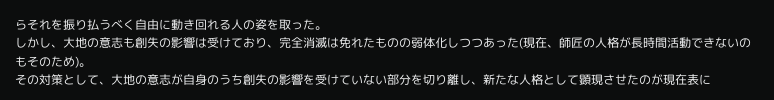らそれを振り払うべく自由に動き回れる人の姿を取った。
しかし、大地の意志も創失の影響は受けており、完全消滅は免れたものの弱体化しつつあった(現在、師匠の人格が長時間活動できないのもそのため)。
その対策として、大地の意志が自身のうち創失の影響を受けていない部分を切り離し、新たな人格として顕現させたのが現在表に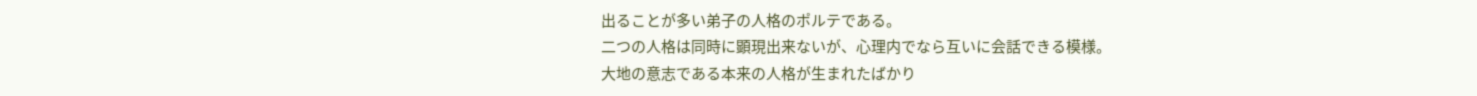出ることが多い弟子の人格のポルテである。
二つの人格は同時に顕現出来ないが、心理内でなら互いに会話できる模様。
大地の意志である本来の人格が生まれたばかり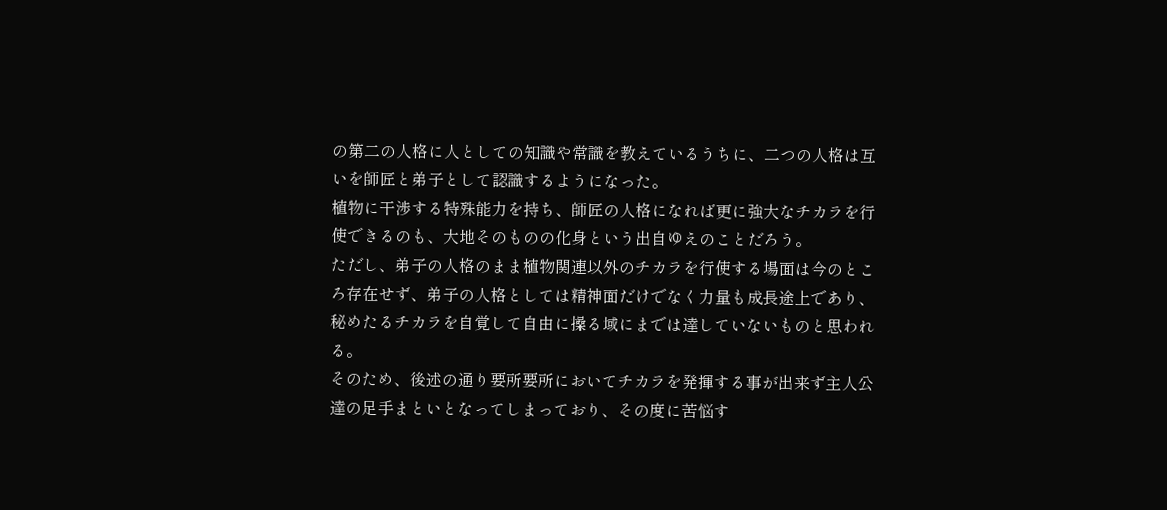の第二の人格に人としての知識や常識を教えているうちに、二つの人格は互いを師匠と弟子として認識するようになった。
植物に干渉する特殊能力を持ち、師匠の人格になれば更に強大なチカラを行使できるのも、大地そのものの化身という出自ゆえのことだろう。
ただし、弟子の人格のまま植物関連以外のチカラを行使する場面は今のところ存在せず、弟子の人格としては精神面だけでなく力量も成長途上であり、秘めたるチカラを自覚して自由に操る域にまでは達していないものと思われる。
そのため、後述の通り要所要所においてチカラを発揮する事が出来ず主人公達の足手まといとなってしまっており、その度に苦悩す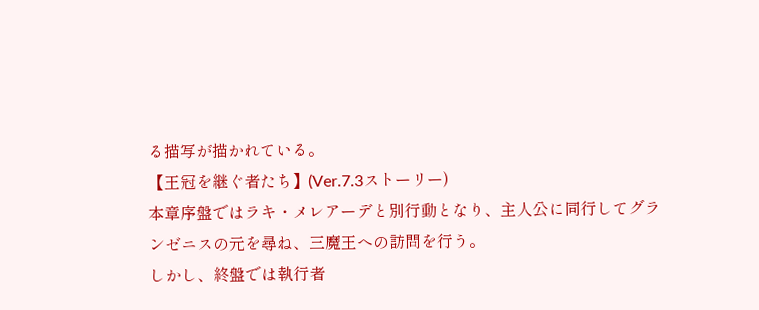る描写が描かれている。
【王冠を継ぐ者たち】(Ver.7.3ストーリー)
本章序盤ではラキ・メレアーデと別行動となり、主人公に同行してグランゼニスの元を尋ね、三魔王への訪問を行う。
しかし、終盤では執行者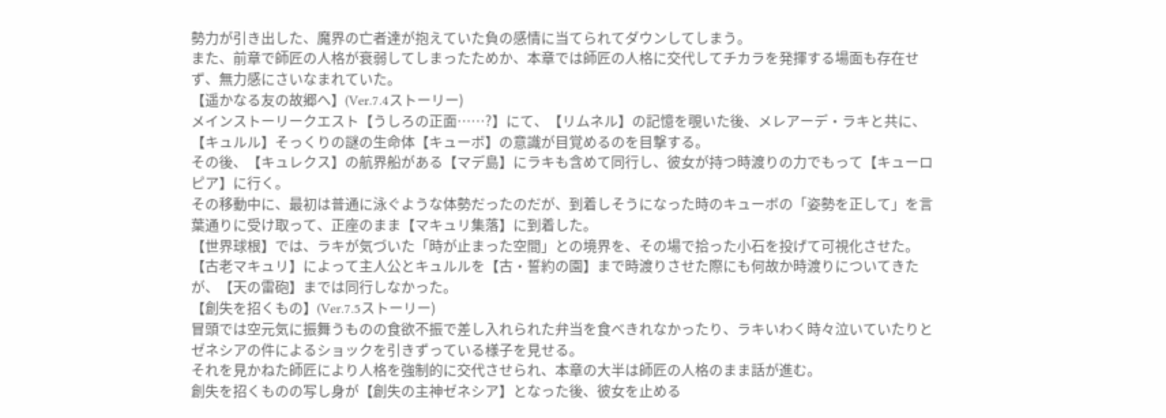勢力が引き出した、魔界の亡者達が抱えていた負の感情に当てられてダウンしてしまう。
また、前章で師匠の人格が衰弱してしまったためか、本章では師匠の人格に交代してチカラを発揮する場面も存在せず、無力感にさいなまれていた。
【遥かなる友の故郷へ】(Ver.7.4ストーリー)
メインストーリークエスト【うしろの正面……?】にて、【リムネル】の記憶を覗いた後、メレアーデ・ラキと共に、【キュルル】そっくりの謎の生命体【キューボ】の意識が目覚めるのを目撃する。
その後、【キュレクス】の航界船がある【マデ島】にラキも含めて同行し、彼女が持つ時渡りの力でもって【キューロピア】に行く。
その移動中に、最初は普通に泳ぐような体勢だったのだが、到着しそうになった時のキューボの「姿勢を正して」を言葉通りに受け取って、正座のまま【マキュリ集落】に到着した。
【世界球根】では、ラキが気づいた「時が止まった空間」との境界を、その場で拾った小石を投げて可視化させた。
【古老マキュリ】によって主人公とキュルルを【古・誓約の園】まで時渡りさせた際にも何故か時渡りについてきたが、【天の雷砲】までは同行しなかった。
【創失を招くもの】(Ver.7.5ストーリー)
冒頭では空元気に振舞うものの食欲不振で差し入れられた弁当を食べきれなかったり、ラキいわく時々泣いていたりとゼネシアの件によるショックを引きずっている様子を見せる。
それを見かねた師匠により人格を強制的に交代させられ、本章の大半は師匠の人格のまま話が進む。
創失を招くものの写し身が【創失の主神ゼネシア】となった後、彼女を止める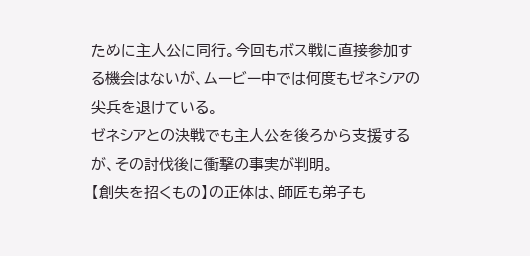ために主人公に同行。今回もボス戦に直接参加する機会はないが、ムービー中では何度もゼネシアの尖兵を退けている。
ゼネシアとの決戦でも主人公を後ろから支援するが、その討伐後に衝撃の事実が判明。
【創失を招くもの】の正体は、師匠も弟子も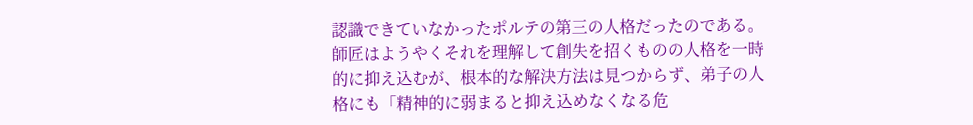認識できていなかったポルテの第三の人格だったのである。
師匠はようやくそれを理解して創失を招くものの人格を一時的に抑え込むが、根本的な解決方法は見つからず、弟子の人格にも「精神的に弱まると抑え込めなくなる危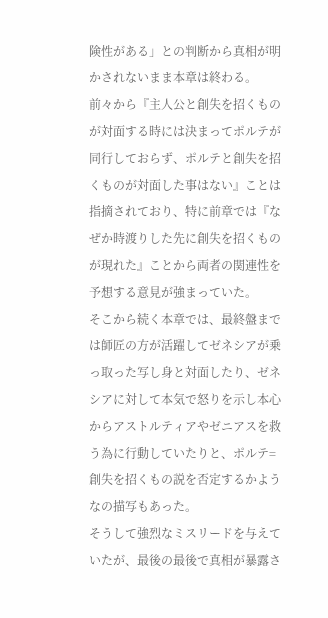険性がある」との判断から真相が明かされないまま本章は終わる。
前々から『主人公と創失を招くものが対面する時には決まってポルテが同行しておらず、ポルテと創失を招くものが対面した事はない』ことは指摘されており、特に前章では『なぜか時渡りした先に創失を招くものが現れた』ことから両者の関連性を予想する意見が強まっていた。
そこから続く本章では、最終盤までは師匠の方が活躍してゼネシアが乗っ取った写し身と対面したり、ゼネシアに対して本気で怒りを示し本心からアストルティアやゼニアスを救う為に行動していたりと、ポルテ=創失を招くもの説を否定するかようなの描写もあった。
そうして強烈なミスリードを与えていたが、最後の最後で真相が暴露さ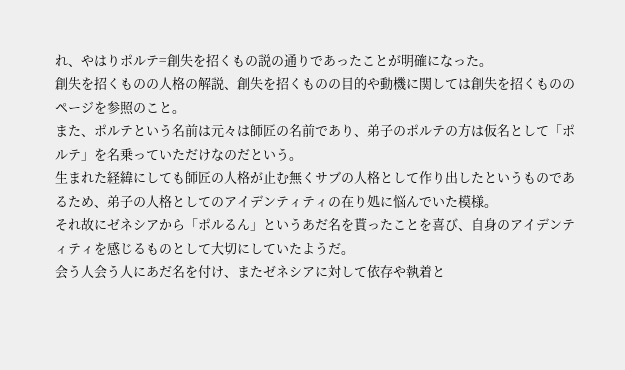れ、やはりポルテ=創失を招くもの説の通りであったことが明確になった。
創失を招くものの人格の解説、創失を招くものの目的や動機に関しては創失を招くもののページを参照のこと。
また、ポルテという名前は元々は師匠の名前であり、弟子のポルテの方は仮名として「ポルテ」を名乗っていただけなのだという。
生まれた経緯にしても師匠の人格が止む無くサブの人格として作り出したというものであるため、弟子の人格としてのアイデンティティの在り処に悩んでいた模様。
それ故にゼネシアから「ポルるん」というあだ名を貰ったことを喜び、自身のアイデンティティを感じるものとして大切にしていたようだ。
会う人会う人にあだ名を付け、またゼネシアに対して依存や執着と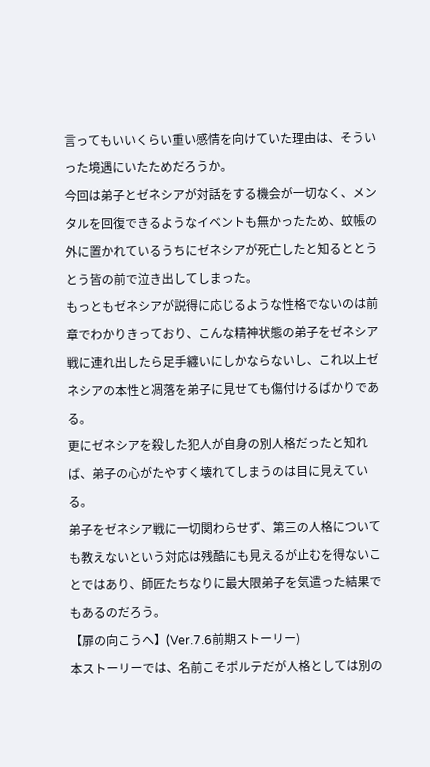言ってもいいくらい重い感情を向けていた理由は、そういった境遇にいたためだろうか。
今回は弟子とゼネシアが対話をする機会が一切なく、メンタルを回復できるようなイベントも無かったため、蚊帳の外に置かれているうちにゼネシアが死亡したと知るととうとう皆の前で泣き出してしまった。
もっともゼネシアが説得に応じるような性格でないのは前章でわかりきっており、こんな精神状態の弟子をゼネシア戦に連れ出したら足手纏いにしかならないし、これ以上ゼネシアの本性と凋落を弟子に見せても傷付けるばかりである。
更にゼネシアを殺した犯人が自身の別人格だったと知れば、弟子の心がたやすく壊れてしまうのは目に見えている。
弟子をゼネシア戦に一切関わらせず、第三の人格についても教えないという対応は残酷にも見えるが止むを得ないことではあり、師匠たちなりに最大限弟子を気遣った結果でもあるのだろう。
【扉の向こうへ】(Ver.7.6前期ストーリー)
本ストーリーでは、名前こそポルテだが人格としては別の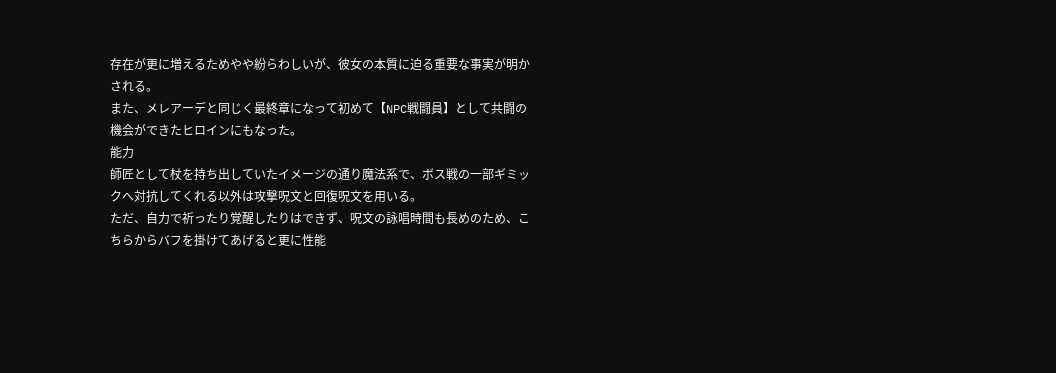存在が更に増えるためやや紛らわしいが、彼女の本質に迫る重要な事実が明かされる。
また、メレアーデと同じく最終章になって初めて【NPC戦闘員】として共闘の機会ができたヒロインにもなった。
能力
師匠として杖を持ち出していたイメージの通り魔法系で、ボス戦の一部ギミックへ対抗してくれる以外は攻撃呪文と回復呪文を用いる。
ただ、自力で祈ったり覚醒したりはできず、呪文の詠唱時間も長めのため、こちらからバフを掛けてあげると更に性能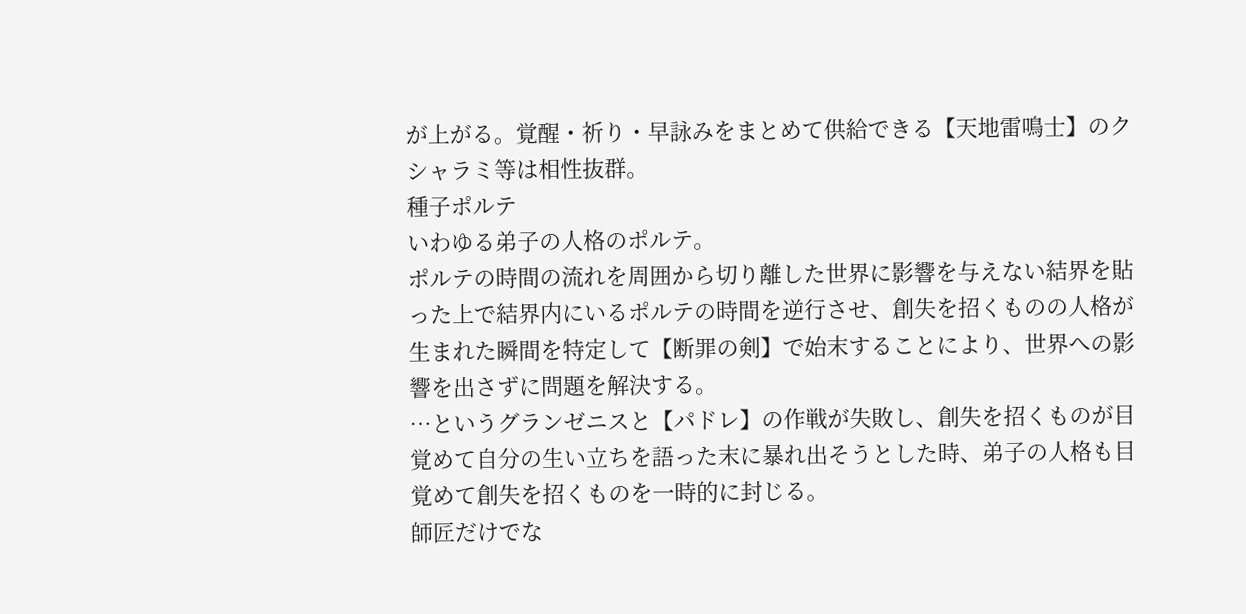が上がる。覚醒・祈り・早詠みをまとめて供給できる【天地雷鳴士】のクシャラミ等は相性抜群。
種子ポルテ
いわゆる弟子の人格のポルテ。
ポルテの時間の流れを周囲から切り離した世界に影響を与えない結界を貼った上で結界内にいるポルテの時間を逆行させ、創失を招くものの人格が生まれた瞬間を特定して【断罪の剣】で始末することにより、世界への影響を出さずに問題を解決する。
…というグランゼニスと【パドレ】の作戦が失敗し、創失を招くものが目覚めて自分の生い立ちを語った末に暴れ出そうとした時、弟子の人格も目覚めて創失を招くものを一時的に封じる。
師匠だけでな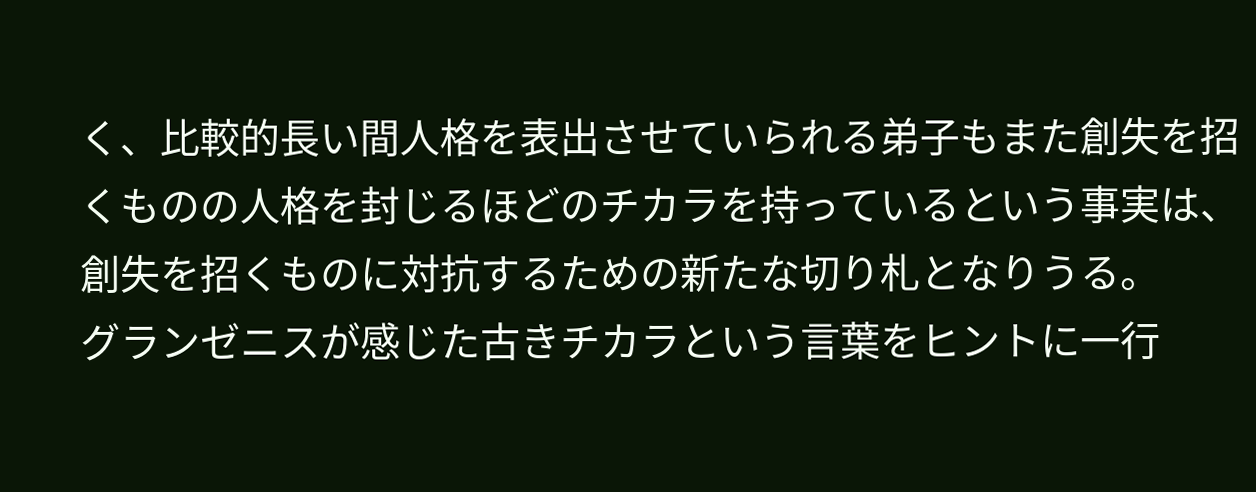く、比較的長い間人格を表出させていられる弟子もまた創失を招くものの人格を封じるほどのチカラを持っているという事実は、創失を招くものに対抗するための新たな切り札となりうる。
グランゼニスが感じた古きチカラという言葉をヒントに一行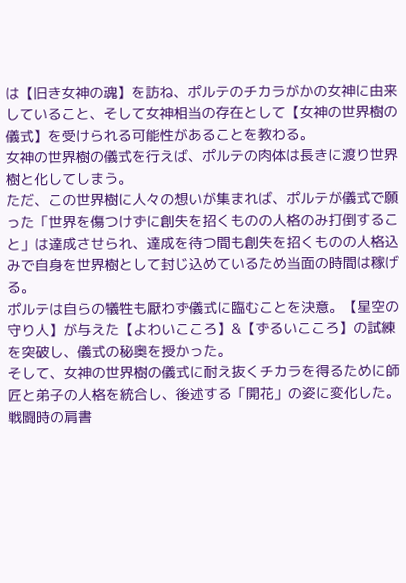は【旧き女神の魂】を訪ね、ポルテのチカラがかの女神に由来していること、そして女神相当の存在として【女神の世界樹の儀式】を受けられる可能性があることを教わる。
女神の世界樹の儀式を行えば、ポルテの肉体は長きに渡り世界樹と化してしまう。
ただ、この世界樹に人々の想いが集まれば、ポルテが儀式で願った「世界を傷つけずに創失を招くものの人格のみ打倒すること」は達成させられ、達成を待つ間も創失を招くものの人格込みで自身を世界樹として封じ込めているため当面の時間は稼げる。
ポルテは自らの犠牲も厭わず儀式に臨むことを決意。【星空の守り人】が与えた【よわいこころ】&【ずるいこころ】の試練を突破し、儀式の秘奥を授かった。
そして、女神の世界樹の儀式に耐え抜くチカラを得るために師匠と弟子の人格を統合し、後述する「開花」の姿に変化した。
戦闘時の肩書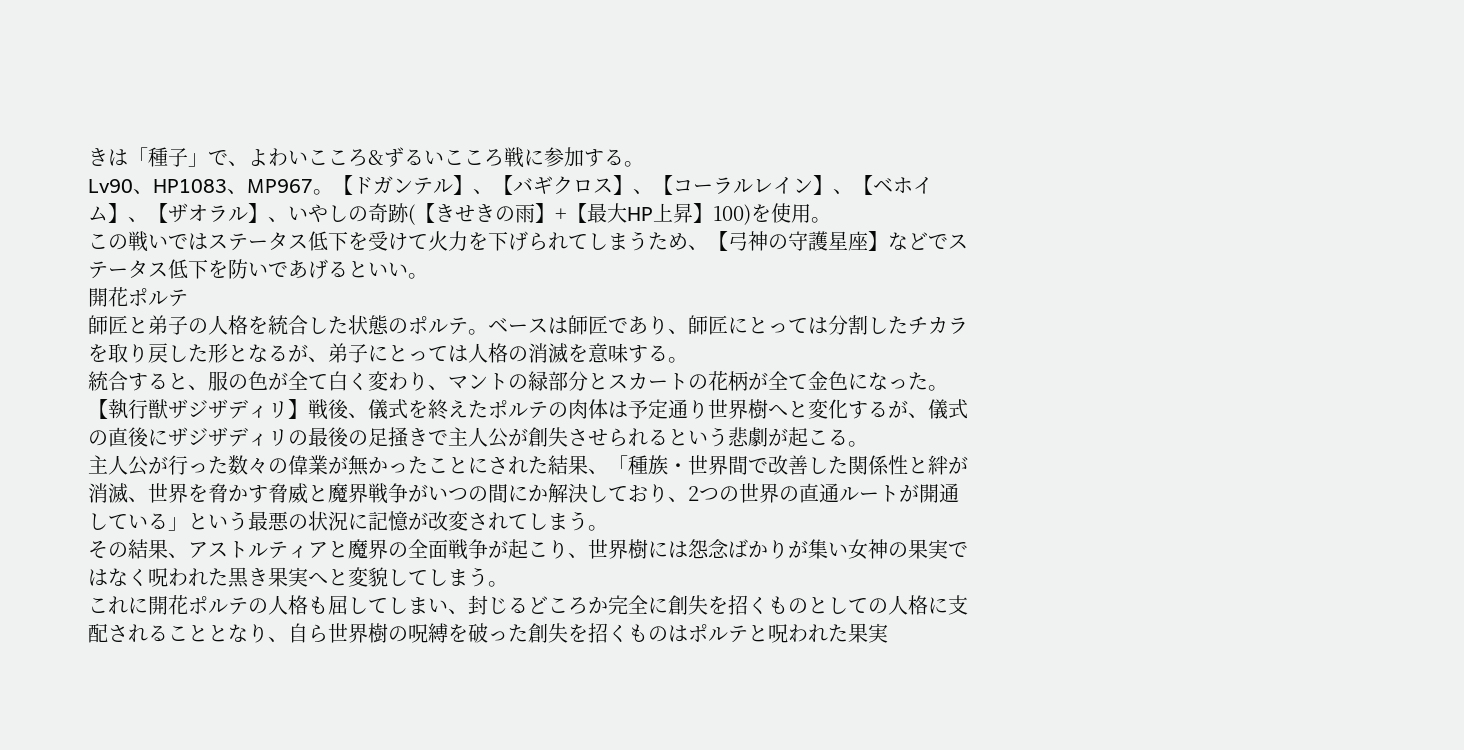きは「種子」で、よわいこころ&ずるいこころ戦に参加する。
Lv90、HP1083、MP967。【ドガンテル】、【バギクロス】、【コーラルレイン】、【ベホイム】、【ザオラル】、いやしの奇跡(【きせきの雨】+【最大HP上昇】100)を使用。
この戦いではステータス低下を受けて火力を下げられてしまうため、【弓神の守護星座】などでステータス低下を防いであげるといい。
開花ポルテ
師匠と弟子の人格を統合した状態のポルテ。ベースは師匠であり、師匠にとっては分割したチカラを取り戻した形となるが、弟子にとっては人格の消滅を意味する。
統合すると、服の色が全て白く変わり、マントの緑部分とスカートの花柄が全て金色になった。
【執行獣ザジザディリ】戦後、儀式を終えたポルテの肉体は予定通り世界樹へと変化するが、儀式の直後にザジザディリの最後の足掻きで主人公が創失させられるという悲劇が起こる。
主人公が行った数々の偉業が無かったことにされた結果、「種族・世界間で改善した関係性と絆が消滅、世界を脅かす脅威と魔界戦争がいつの間にか解決しており、2つの世界の直通ルートが開通している」という最悪の状況に記憶が改変されてしまう。
その結果、アストルティアと魔界の全面戦争が起こり、世界樹には怨念ばかりが集い女神の果実ではなく呪われた黒き果実へと変貌してしまう。
これに開花ポルテの人格も屈してしまい、封じるどころか完全に創失を招くものとしての人格に支配されることとなり、自ら世界樹の呪縛を破った創失を招くものはポルテと呪われた果実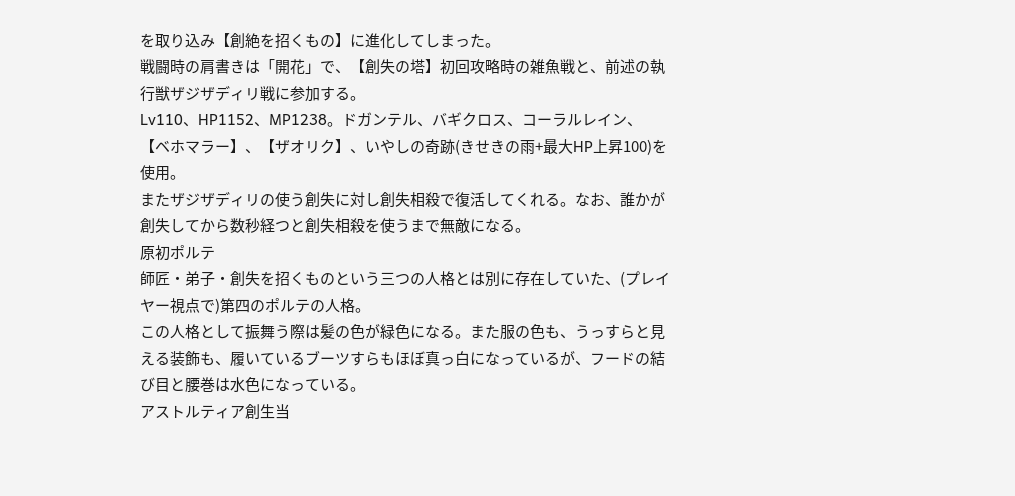を取り込み【創絶を招くもの】に進化してしまった。
戦闘時の肩書きは「開花」で、【創失の塔】初回攻略時の雑魚戦と、前述の執行獣ザジザディリ戦に参加する。
Lv110、HP1152、MP1238。ドガンテル、バギクロス、コーラルレイン、【ベホマラー】、【ザオリク】、いやしの奇跡(きせきの雨+最大HP上昇100)を使用。
またザジザディリの使う創失に対し創失相殺で復活してくれる。なお、誰かが創失してから数秒経つと創失相殺を使うまで無敵になる。
原初ポルテ
師匠・弟子・創失を招くものという三つの人格とは別に存在していた、(プレイヤー視点で)第四のポルテの人格。
この人格として振舞う際は髪の色が緑色になる。また服の色も、うっすらと見える装飾も、履いているブーツすらもほぼ真っ白になっているが、フードの結び目と腰巻は水色になっている。
アストルティア創生当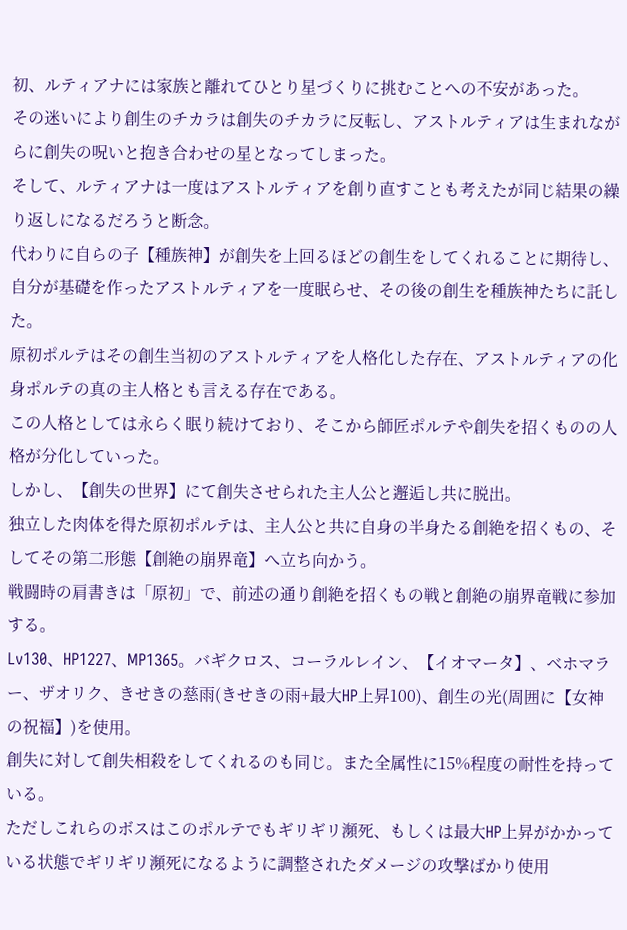初、ルティアナには家族と離れてひとり星づくりに挑むことへの不安があった。
その迷いにより創生のチカラは創失のチカラに反転し、アストルティアは生まれながらに創失の呪いと抱き合わせの星となってしまった。
そして、ルティアナは一度はアストルティアを創り直すことも考えたが同じ結果の繰り返しになるだろうと断念。
代わりに自らの子【種族神】が創失を上回るほどの創生をしてくれることに期待し、自分が基礎を作ったアストルティアを一度眠らせ、その後の創生を種族神たちに託した。
原初ポルテはその創生当初のアストルティアを人格化した存在、アストルティアの化身ポルテの真の主人格とも言える存在である。
この人格としては永らく眠り続けており、そこから師匠ポルテや創失を招くものの人格が分化していった。
しかし、【創失の世界】にて創失させられた主人公と邂逅し共に脱出。
独立した肉体を得た原初ポルテは、主人公と共に自身の半身たる創絶を招くもの、そしてその第二形態【創絶の崩界竜】へ立ち向かう。
戦闘時の肩書きは「原初」で、前述の通り創絶を招くもの戦と創絶の崩界竜戦に参加する。
Lv130、HP1227、MP1365。バギクロス、コーラルレイン、【イオマータ】、ベホマラー、ザオリク、きせきの慈雨(きせきの雨+最大HP上昇100)、創生の光(周囲に【女神の祝福】)を使用。
創失に対して創失相殺をしてくれるのも同じ。また全属性に15%程度の耐性を持っている。
ただしこれらのボスはこのポルテでもギリギリ瀕死、もしくは最大HP上昇がかかっている状態でギリギリ瀕死になるように調整されたダメージの攻撃ばかり使用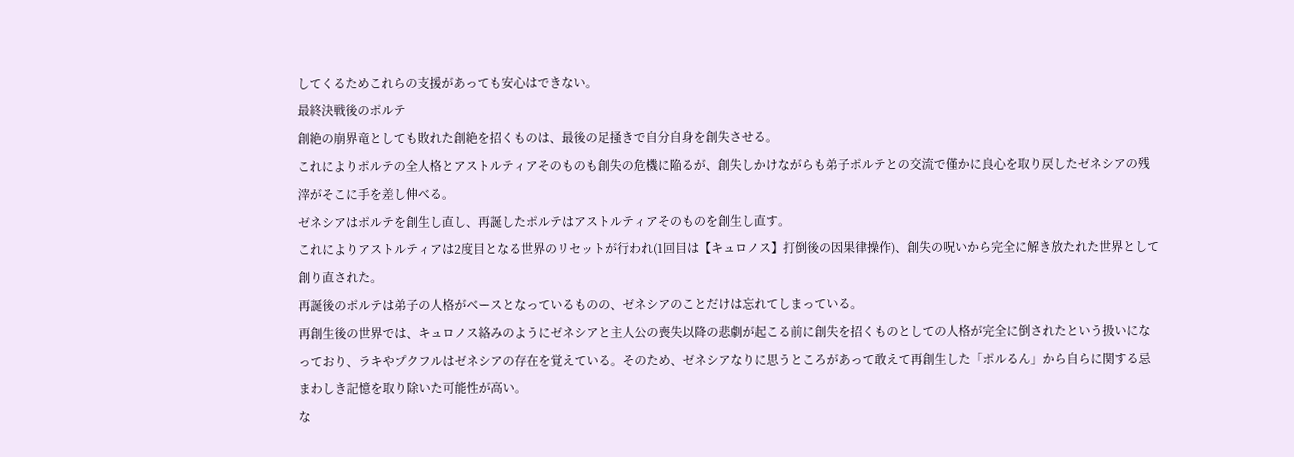してくるためこれらの支援があっても安心はできない。
最終決戦後のポルテ
創絶の崩界竜としても敗れた創絶を招くものは、最後の足掻きで自分自身を創失させる。
これによりポルテの全人格とアストルティアそのものも創失の危機に陥るが、創失しかけながらも弟子ポルテとの交流で僅かに良心を取り戻したゼネシアの残滓がそこに手を差し伸べる。
ゼネシアはポルテを創生し直し、再誕したポルテはアストルティアそのものを創生し直す。
これによりアストルティアは2度目となる世界のリセットが行われ(1回目は【キュロノス】打倒後の因果律操作)、創失の呪いから完全に解き放たれた世界として創り直された。
再誕後のポルテは弟子の人格がベースとなっているものの、ゼネシアのことだけは忘れてしまっている。
再創生後の世界では、キュロノス絡みのようにゼネシアと主人公の喪失以降の悲劇が起こる前に創失を招くものとしての人格が完全に倒されたという扱いになっており、ラキやプクフルはゼネシアの存在を覚えている。そのため、ゼネシアなりに思うところがあって敢えて再創生した「ポルるん」から自らに関する忌まわしき記憶を取り除いた可能性が高い。
な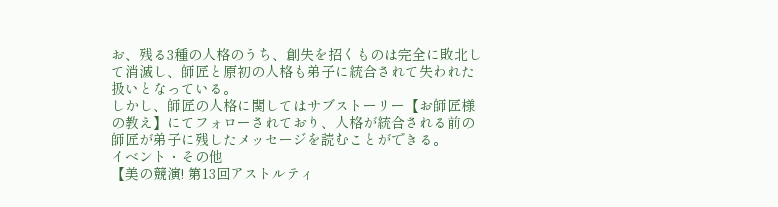お、残る3種の人格のうち、創失を招くものは完全に敗北して消滅し、師匠と原初の人格も弟子に統合されて失われた扱いとなっている。
しかし、師匠の人格に関してはサブストーリー【お師匠様の教え】にてフォローされており、人格が統合される前の師匠が弟子に残したメッセージを読むことができる。
イベント・その他
【美の競演! 第13回アストルティ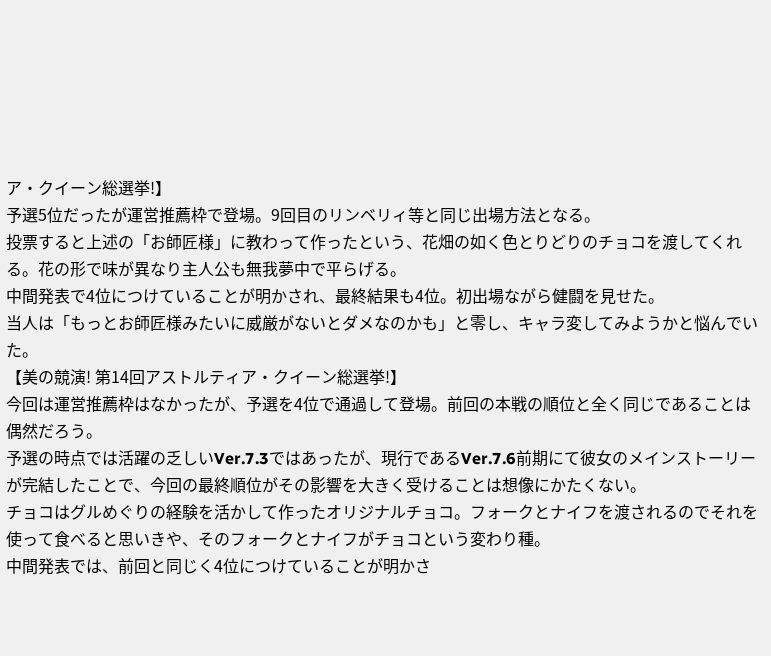ア・クイーン総選挙!】
予選5位だったが運営推薦枠で登場。9回目のリンベリィ等と同じ出場方法となる。
投票すると上述の「お師匠様」に教わって作ったという、花畑の如く色とりどりのチョコを渡してくれる。花の形で味が異なり主人公も無我夢中で平らげる。
中間発表で4位につけていることが明かされ、最終結果も4位。初出場ながら健闘を見せた。
当人は「もっとお師匠様みたいに威厳がないとダメなのかも」と零し、キャラ変してみようかと悩んでいた。
【美の競演! 第14回アストルティア・クイーン総選挙!】
今回は運営推薦枠はなかったが、予選を4位で通過して登場。前回の本戦の順位と全く同じであることは偶然だろう。
予選の時点では活躍の乏しいVer.7.3ではあったが、現行であるVer.7.6前期にて彼女のメインストーリーが完結したことで、今回の最終順位がその影響を大きく受けることは想像にかたくない。
チョコはグルめぐりの経験を活かして作ったオリジナルチョコ。フォークとナイフを渡されるのでそれを使って食べると思いきや、そのフォークとナイフがチョコという変わり種。
中間発表では、前回と同じく4位につけていることが明かさ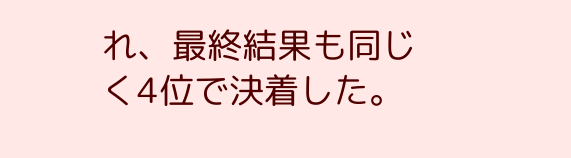れ、最終結果も同じく4位で決着した。